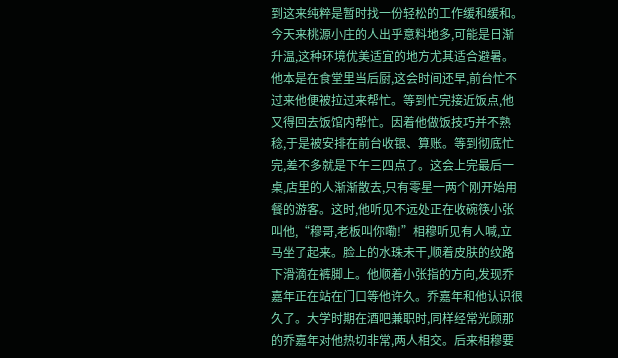到这来纯粹是暂时找一份轻松的工作缓和缓和。今天来桃源小庄的人出乎意料地多,可能是日渐升温,这种环境优美适宜的地方尤其适合避暑。他本是在食堂里当后厨,这会时间还早,前台忙不过来他便被拉过来帮忙。等到忙完接近饭点,他又得回去饭馆内帮忙。因着他做饭技巧并不熟稔,于是被安排在前台收银、算账。等到彻底忙完,差不多就是下午三四点了。这会上完最后一桌,店里的人渐渐散去,只有零星一两个刚开始用餐的游客。这时,他听见不远处正在收碗筷小张叫他,“穆哥,老板叫你嘞!”相穆听见有人喊,立马坐了起来。脸上的水珠未干,顺着皮肤的纹路下滑滴在裤脚上。他顺着小张指的方向,发现乔嘉年正在站在门口等他许久。乔嘉年和他认识很久了。大学时期在酒吧兼职时,同样经常光顾那的乔嘉年对他热切非常,两人相交。后来相穆要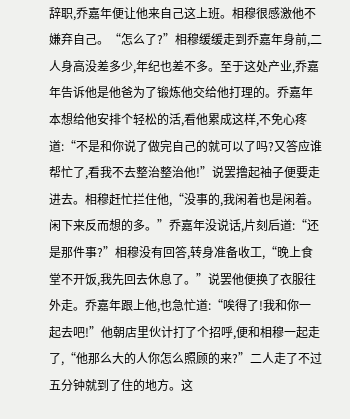辞职,乔嘉年便让他来自己这上班。相穆很感激他不嫌弃自己。“怎么了?”相穆缓缓走到乔嘉年身前,二人身高没差多少,年纪也差不多。至于这处产业,乔嘉年告诉他是他爸为了锻炼他交给他打理的。乔嘉年本想给他安排个轻松的活,看他累成这样,不免心疼道:“不是和你说了做完自己的就可以了吗?又答应谁帮忙了,看我不去整治整治他!”说罢撸起袖子便要走进去。相穆赶忙拦住他,“没事的,我闲着也是闲着。闲下来反而想的多。”乔嘉年没说话,片刻后道:“还是那件事?”相穆没有回答,转身准备收工,“晚上食堂不开饭,我先回去休息了。”说罢他便换了衣服往外走。乔嘉年跟上他,也急忙道:“唉得了!我和你一起去吧!”他朝店里伙计打了个招呼,便和相穆一起走了,“他那么大的人你怎么照顾的来?”二人走了不过五分钟就到了住的地方。这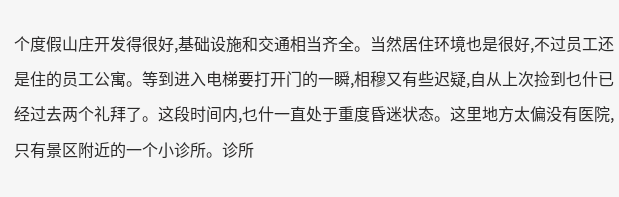个度假山庄开发得很好,基础设施和交通相当齐全。当然居住环境也是很好,不过员工还是住的员工公寓。等到进入电梯要打开门的一瞬,相穆又有些迟疑,自从上次捡到乜什已经过去两个礼拜了。这段时间内,乜什一直处于重度昏迷状态。这里地方太偏没有医院,只有景区附近的一个小诊所。诊所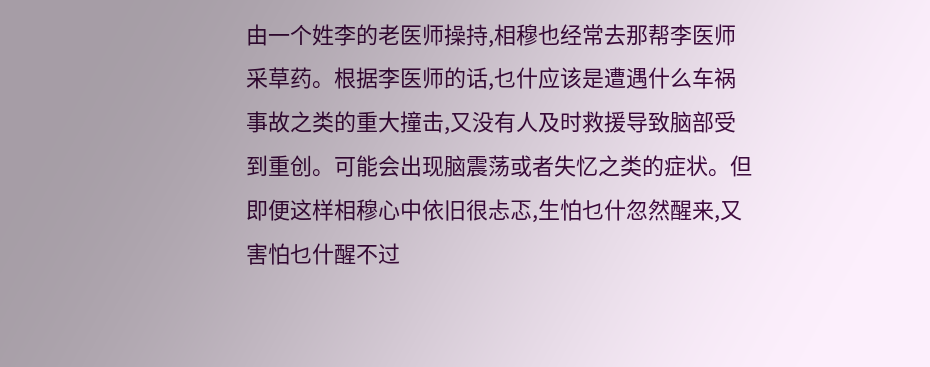由一个姓李的老医师操持,相穆也经常去那帮李医师采草药。根据李医师的话,乜什应该是遭遇什么车祸事故之类的重大撞击,又没有人及时救援导致脑部受到重创。可能会出现脑震荡或者失忆之类的症状。但即便这样相穆心中依旧很忐忑,生怕乜什忽然醒来,又害怕乜什醒不过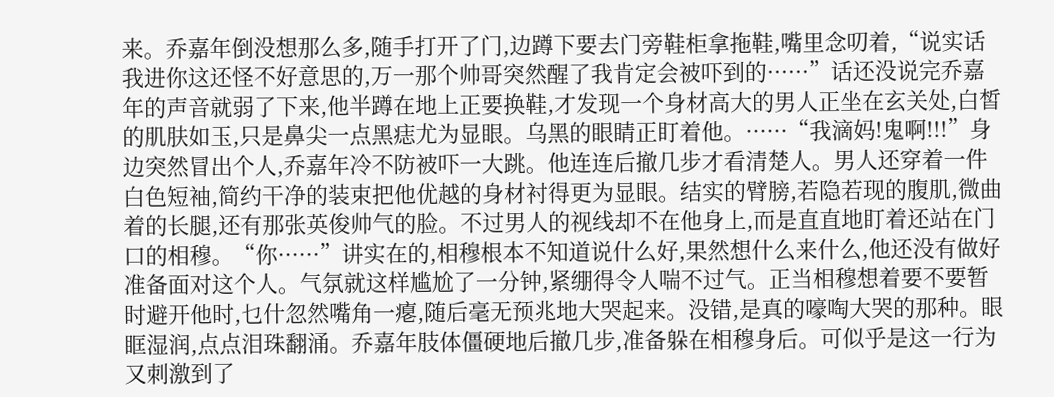来。乔嘉年倒没想那么多,随手打开了门,边蹲下要去门旁鞋柜拿拖鞋,嘴里念叨着,“说实话我进你这还怪不好意思的,万一那个帅哥突然醒了我肯定会被吓到的······”话还没说完乔嘉年的声音就弱了下来,他半蹲在地上正要换鞋,才发现一个身材高大的男人正坐在玄关处,白皙的肌肤如玉,只是鼻尖一点黑痣尤为显眼。乌黑的眼睛正盯着他。······“我滴妈!鬼啊!!!”身边突然冒出个人,乔嘉年冷不防被吓一大跳。他连连后撤几步才看清楚人。男人还穿着一件白色短袖,简约干净的装束把他优越的身材衬得更为显眼。结实的臂膀,若隐若现的腹肌,微曲着的长腿,还有那张英俊帅气的脸。不过男人的视线却不在他身上,而是直直地盯着还站在门口的相穆。“你······”讲实在的,相穆根本不知道说什么好,果然想什么来什么,他还没有做好准备面对这个人。气氛就这样尴尬了一分钟,紧绷得令人喘不过气。正当相穆想着要不要暂时避开他时,乜什忽然嘴角一瘪,随后毫无预兆地大哭起来。没错,是真的嚎啕大哭的那种。眼眶湿润,点点泪珠翻涌。乔嘉年肢体僵硬地后撤几步,准备躲在相穆身后。可似乎是这一行为又刺激到了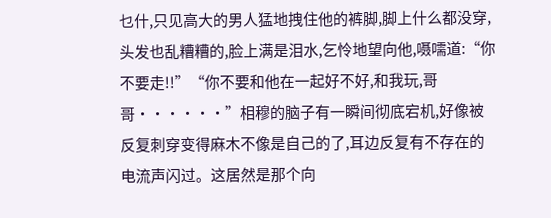乜什,只见高大的男人猛地拽住他的裤脚,脚上什么都没穿,头发也乱糟糟的,脸上满是泪水,乞怜地望向他,嗫嚅道:“你不要走!!”“你不要和他在一起好不好,和我玩,哥哥······”相穆的脑子有一瞬间彻底宕机,好像被反复刺穿变得麻木不像是自己的了,耳边反复有不存在的电流声闪过。这居然是那个向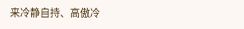来冷静自持、高傲冷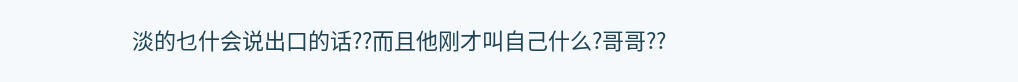淡的乜什会说出口的话??而且他刚才叫自己什么?哥哥??